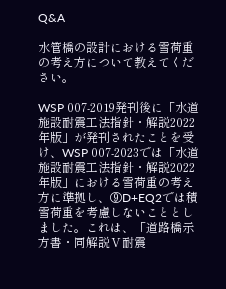Q&A

水管橋の設計における雪荷重の考え方について教えてください。

WSP 007-2019発刊後に「水道施設耐震工法指針・解説2022年版」が発刊されたことを受け、WSP 007-2023では「水道施設耐震工法指針・解説2022年版」における雪荷重の考え方に準拠し、⑨D+EQ2では積雪荷重を考慮しないこととしました。これは、「道路橋示方書・同解説Ⅴ耐震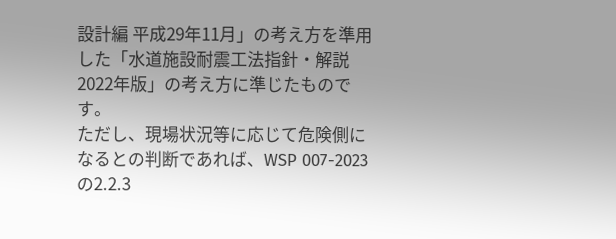設計編 平成29年11月」の考え方を準用した「水道施設耐震工法指針・解説2022年版」の考え方に準じたものです。
ただし、現場状況等に応じて危険側になるとの判断であれば、WSP 007-2023の2.2.3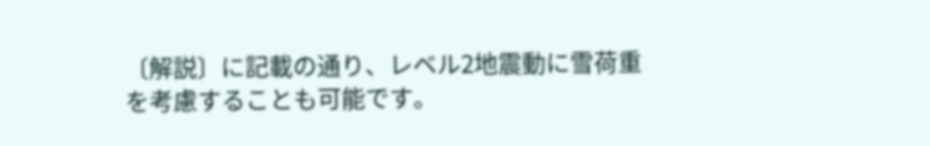〔解説〕に記載の通り、レベル2地震動に雪荷重を考慮することも可能です。